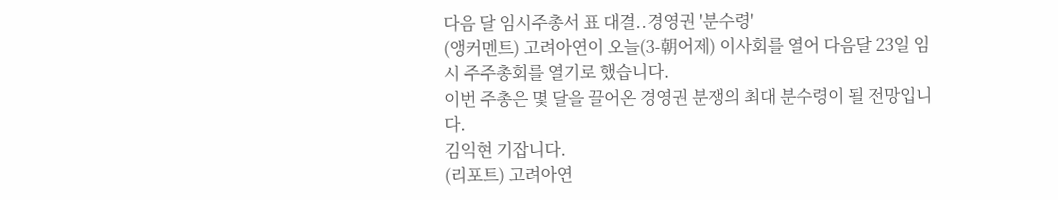다음 달 임시주총서 표 대결..경영권 '분수령'
(앵커멘트) 고려아연이 오늘(3-朝어제) 이사회를 열어 다음달 23일 임시 주주총회를 열기로 했습니다.
이번 주총은 몇 달을 끌어온 경영권 분쟁의 최대 분수령이 될 전망입니다.
김익현 기잡니다.
(리포트) 고려아연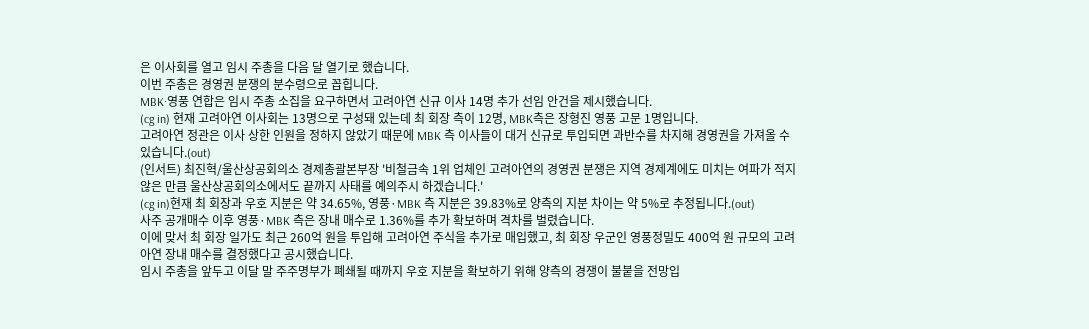은 이사회를 열고 임시 주총을 다음 달 열기로 했습니다.
이번 주총은 경영권 분쟁의 분수령으로 꼽힙니다.
MBK·영풍 연합은 임시 주총 소집을 요구하면서 고려아연 신규 이사 14명 추가 선임 안건을 제시했습니다.
(cg in) 현재 고려아연 이사회는 13명으로 구성돼 있는데 최 회장 측이 12명, MBK측은 장형진 영풍 고문 1명입니다.
고려아연 정관은 이사 상한 인원을 정하지 않았기 때문에 MBK 측 이사들이 대거 신규로 투입되면 과반수를 차지해 경영권을 가져올 수 있습니다.(out)
(인서트) 최진혁/울산상공회의소 경제총괄본부장 '비철금속 1위 업체인 고려아연의 경영권 분쟁은 지역 경제계에도 미치는 여파가 적지 않은 만큼 울산상공회의소에서도 끝까지 사태를 예의주시 하겠습니다.'
(cg in)현재 최 회장과 우호 지분은 약 34.65%, 영풍·MBK 측 지분은 39.83%로 양측의 지분 차이는 약 5%로 추정됩니다.(out)
사주 공개매수 이후 영풍·MBK 측은 장내 매수로 1.36%를 추가 확보하며 격차를 벌렸습니다.
이에 맞서 최 회장 일가도 최근 260억 원을 투입해 고려아연 주식을 추가로 매입했고, 최 회장 우군인 영풍정밀도 400억 원 규모의 고려아연 장내 매수를 결정했다고 공시했습니다.
임시 주총을 앞두고 이달 말 주주명부가 폐쇄될 때까지 우호 지분을 확보하기 위해 양측의 경쟁이 불붙을 전망입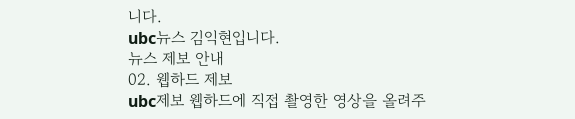니다.
ubc뉴스 김익현입니다.
뉴스 제보 안내
02. 웹하드 제보
ubc제보 웹하드에 직접 촬영한 영상을 올려주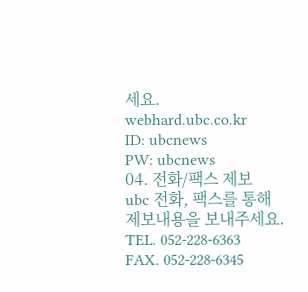세요. webhard.ubc.co.kr
ID: ubcnews
PW: ubcnews
04. 전화/팩스 제보
ubc 전화, 팩스를 통해 제보내용을 보내주세요.
TEL. 052-228-6363
FAX. 052-228-6345